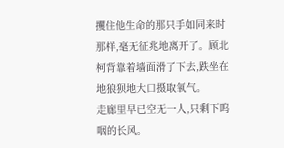攫住他生命的那只手如同来时那样,毫无征兆地离开了。顾北柯背靠着墙面滑了下去,跌坐在地狼狈地大口摄取氧气。
走廊里早已空无一人,只剩下呜咽的长风。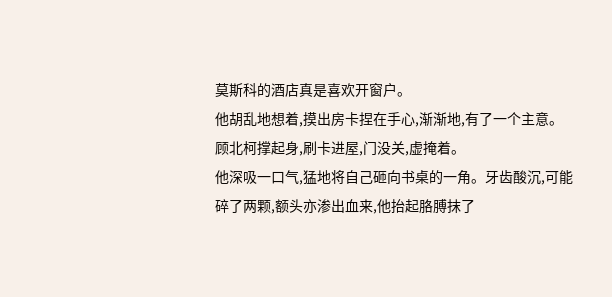莫斯科的酒店真是喜欢开窗户。
他胡乱地想着,摸出房卡捏在手心,渐渐地,有了一个主意。
顾北柯撑起身,刷卡进屋,门没关,虚掩着。
他深吸一口气,猛地将自己砸向书桌的一角。牙齿酸沉,可能碎了两颗,额头亦渗出血来,他抬起胳膊抹了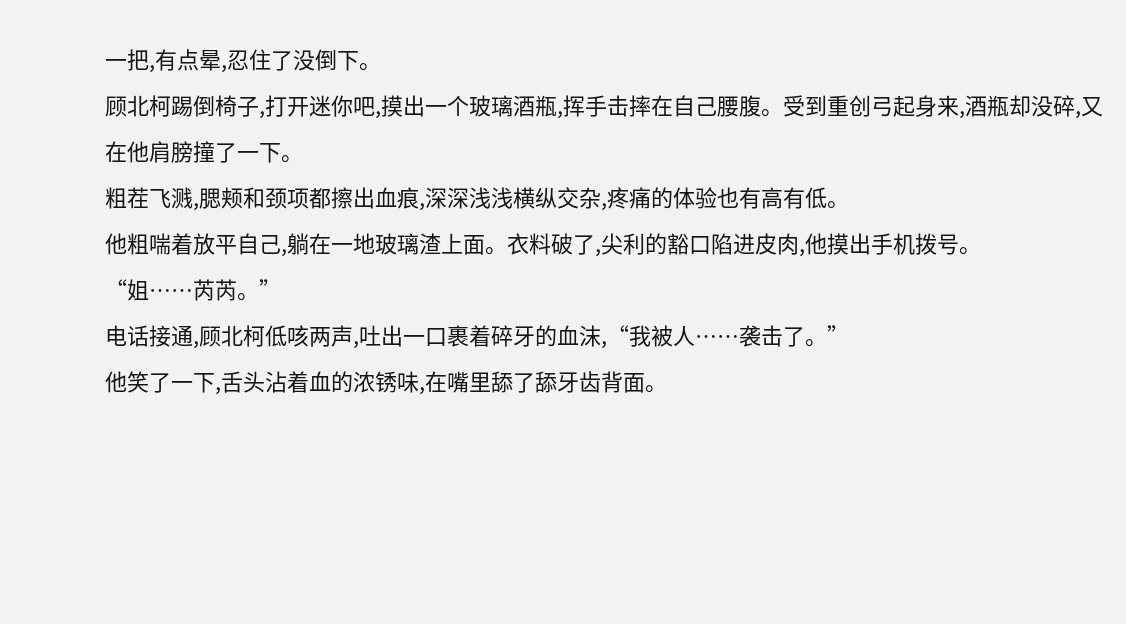一把,有点晕,忍住了没倒下。
顾北柯踢倒椅子,打开迷你吧,摸出一个玻璃酒瓶,挥手击摔在自己腰腹。受到重创弓起身来,酒瓶却没碎,又在他肩膀撞了一下。
粗茬飞溅,腮颊和颈项都擦出血痕,深深浅浅横纵交杂,疼痛的体验也有高有低。
他粗喘着放平自己,躺在一地玻璃渣上面。衣料破了,尖利的豁口陷进皮肉,他摸出手机拨号。
“姐……芮芮。”
电话接通,顾北柯低咳两声,吐出一口裹着碎牙的血沫,“我被人……袭击了。”
他笑了一下,舌头沾着血的浓锈味,在嘴里舔了舔牙齿背面。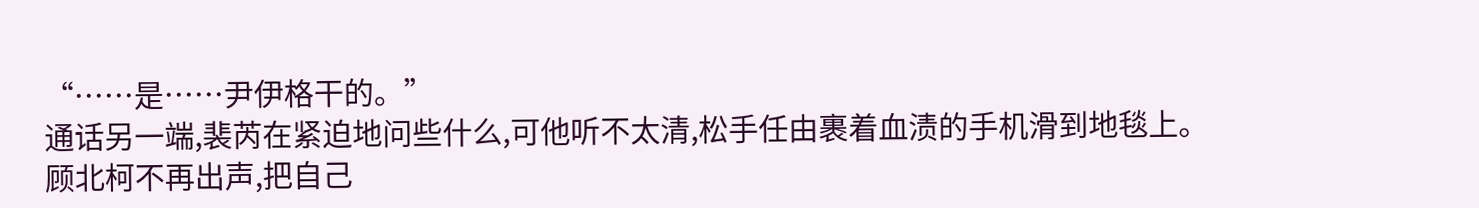“……是……尹伊格干的。”
通话另一端,裴芮在紧迫地问些什么,可他听不太清,松手任由裹着血渍的手机滑到地毯上。
顾北柯不再出声,把自己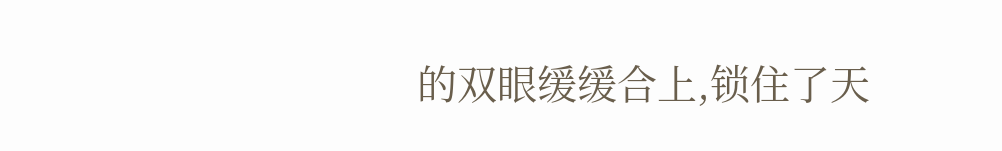的双眼缓缓合上,锁住了天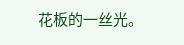花板的一丝光。